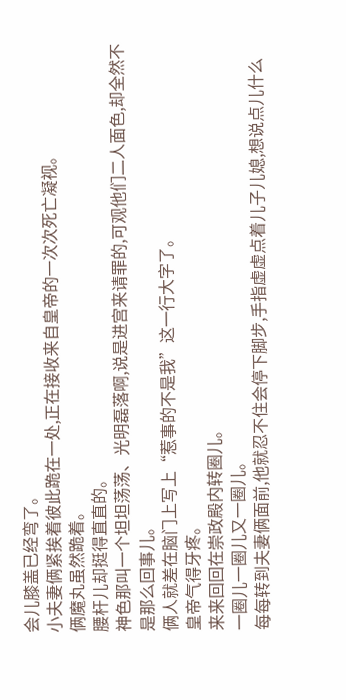会儿膝盖已经弯了。
小夫妻俩紧挨着彼此跪在一处,正在接收来自皇帝的一次次死亡凝视。
俩魔丸虽然跪着。
腰杆儿却挺得直直的。
神色那叫一个坦坦荡荡、光明磊落啊,说是进宫来请罪的,可观他们二人面色,却全然不是那么回事儿。
俩人就差在脑门上写上“惹事的不是我”这一行大字了。
皇帝气得牙疼。
来来回回在崇政殿内转圈儿。
一圈儿一圈儿又一圈儿。
每每转到夫妻俩面前,他就忍不住会停下脚步,手指虚虚点着儿子儿媳,想说点儿什么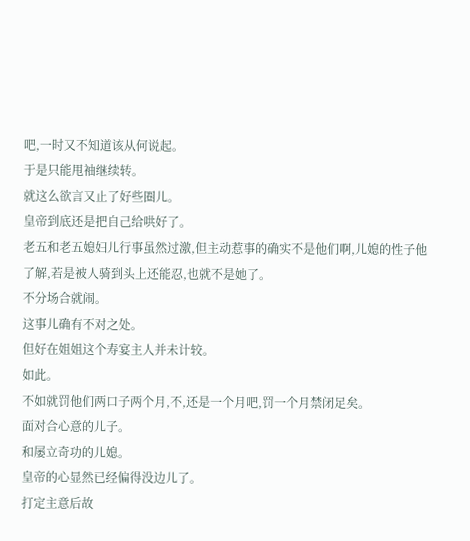吧,一时又不知道该从何说起。
于是只能甩袖继续转。
就这么欲言又止了好些圈儿。
皇帝到底还是把自己给哄好了。
老五和老五媳妇儿行事虽然过激,但主动惹事的确实不是他们啊,儿媳的性子他了解,若是被人骑到头上还能忍,也就不是她了。
不分场合就闹。
这事儿确有不对之处。
但好在姐姐这个寿宴主人并未计较。
如此。
不如就罚他们两口子两个月,不,还是一个月吧,罚一个月禁闭足矣。
面对合心意的儿子。
和屡立奇功的儿媳。
皇帝的心显然已经偏得没边儿了。
打定主意后故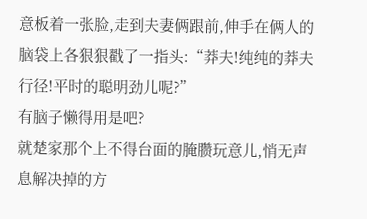意板着一张脸,走到夫妻俩跟前,伸手在俩人的脑袋上各狠狠戳了一指头:“莽夫!纯纯的莽夫行径!平时的聪明劲儿呢?”
有脑子懒得用是吧?
就楚家那个上不得台面的腌臜玩意儿,悄无声息解决掉的方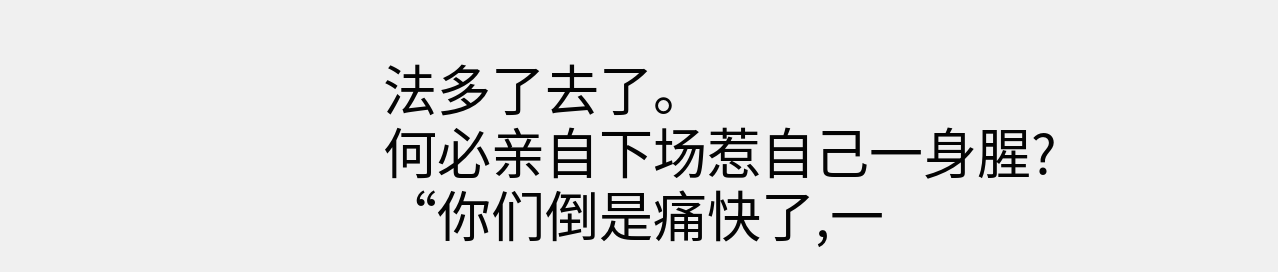法多了去了。
何必亲自下场惹自己一身腥?
“你们倒是痛快了,一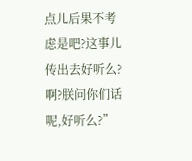点儿后果不考虑是吧?这事儿传出去好听么?啊?朕问你们话呢,好听么?”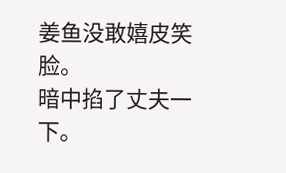姜鱼没敢嬉皮笑脸。
暗中掐了丈夫一下。